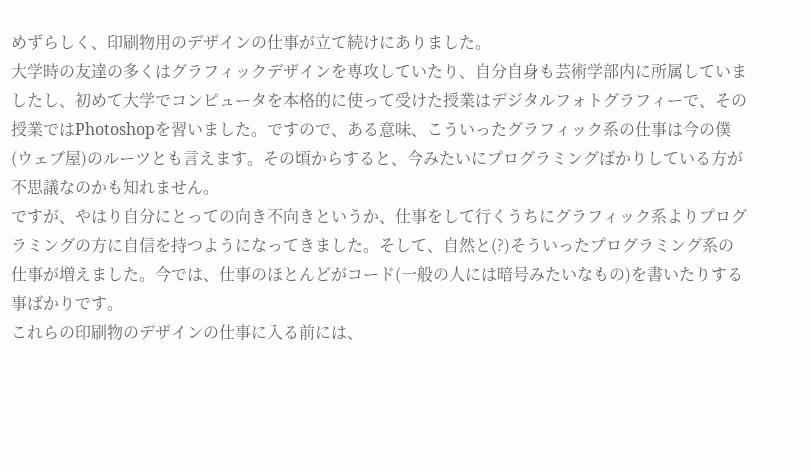めずらしく、印刷物用のデザインの仕事が立て続けにありました。
大学時の友達の多くはグラフィックデザインを専攻していたり、自分自身も芸術学部内に所属していましたし、初めて大学でコンピュータを本格的に使って受けた授業はデジタルフォトグラフィーで、その授業ではPhotoshopを習いました。ですので、ある意味、こういったグラフィック系の仕事は今の僕(ウェブ屋)のルーツとも言えます。その頃からすると、今みたいにプログラミングばかりしている方が不思議なのかも知れません。
ですが、やはり自分にとっての向き不向きというか、仕事をして行くうちにグラフィック系よりプログラミングの方に自信を持つようになってきました。そして、自然と(?)そういったプログラミング系の仕事が増えました。今では、仕事のほとんどがコード(一般の人には暗号みたいなもの)を書いたりする事ばかりです。
これらの印刷物のデザインの仕事に入る前には、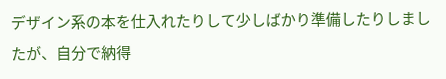デザイン系の本を仕入れたりして少しばかり準備したりしましたが、自分で納得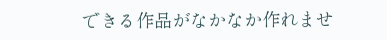できる作品がなかなか作れませ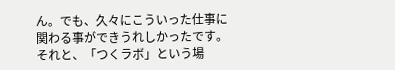ん。でも、久々にこういった仕事に関わる事ができうれしかったです。
それと、「つくラボ」という場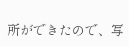所ができたので、写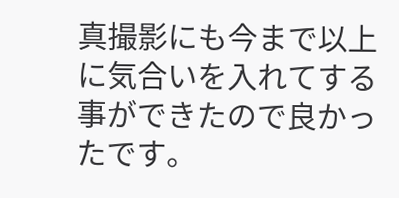真撮影にも今まで以上に気合いを入れてする事ができたので良かったです。